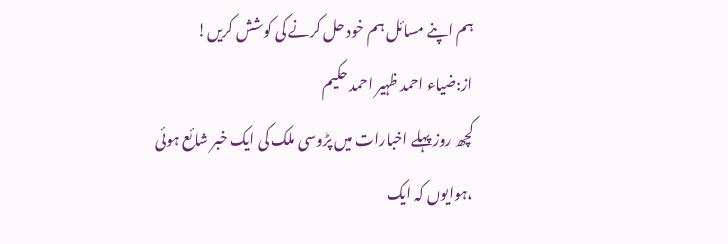ہم اپنے مسائل ہم خود حل کرنے کی کوشش کریں!
از:ضیاء احمد ظہیر احمد حکیم
کچھ روز پہلے اخبارات میں پڑوسی ملک کی ایک خبر شائع ہوئی ،ہوایوں کہ ایک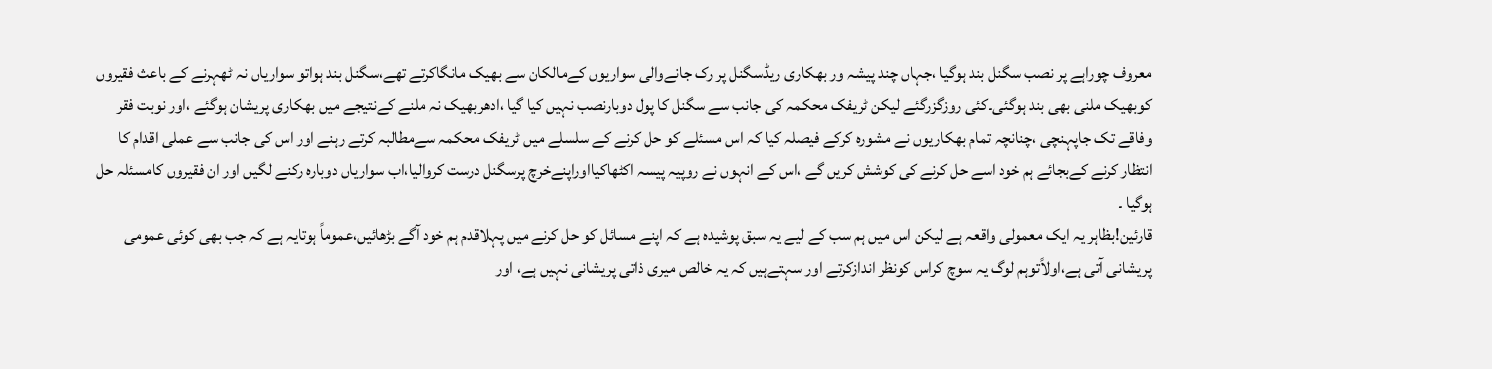معروف چوراہے پر نصب سگنل بند ہوگیا ،جہاں چند پیشہ ور بھکاری ریڈسگنل پر رک جانےوالی سواریوں کےمالکان سے بھیک مانگاکرتے تھے،سگنل بند ہواتو سواریاں نہ ٹھہرنے کے باعث فقیروں کوبھیک ملنی بھی بند ہوگئی۔کئی روزگزرگئے لیکن ٹریفک محکمہ کی جانب سے سگنل کا پول دوبارنصب نہیں کیا گیا ،ادھربھیک نہ ملنے کےنتیجے میں بھکاری پریشان ہوگئے ،اور نوبت فقر وفاقے تک جاپہنچی ،چنانچہ تمام بھکاریوں نے مشورہ کرکے فیصلہ کیا کہ اس مسئلے کو حل کرنے کے سلسلے میں ٹریفک محکمہ سےمطالبہ کرتے رہنے اور اس کی جانب سے عملی اقدام کا انتظار کرنے کےبجائے ہم خود اسے حل کرنے کی کوشش کریں گے ،اس کے انہوں نے روپیہ پیسہ اکٹھاکیااوراپنےخرچ پرسگنل درست کروالیا،اب سواریاں دوبارہ رکنے لگیں اور ان فقیروں کامسئلہ حل ہوگیا ۔
قارئین!بظاہر یہ ایک معمولی واقعہ ہے لیکن اس میں ہم سب کے لیے یہ سبق پوشیدہ ہے کہ اپنے مسائل کو حل کرنے میں پہلاقدم ہم خود آگے بڑھائیں،عموماً ہوتایہ ہے کہ جب بھی کوئی عمومی پریشانی آتی ہے،اولاًتوہم لوگ یہ سوچ کراس کونظر اندازکرتے اور سہتےہیں کہ یہ خالص میری ذاتی پریشانی نہیں ہے، اور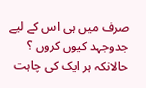صرف میں ہی اس کے لیے جدوجہد کیوں کروں ؟ حالانکہ ہر ایک کی چاہت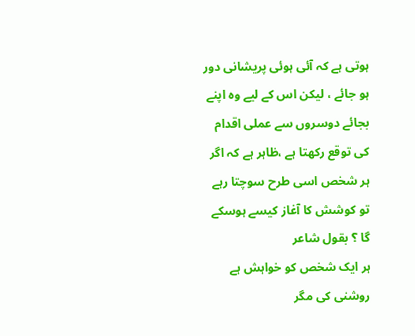ہوتی ہے کہ آئی ہوئی پریشانی دور ہو جائے ، لیکن اس کے لیے وہ اپنے بجائے دوسروں سے عملی اقدام کی توقع رکھتا ہے ،ظاہر ہے کہ اگر ہر شخص اسی طرح سوچتا رہے تو کوشش کا آغاز کیسے ہوسکے گا ؟ بقول شاعر
ہر ایک شخص کو خواہش ہے روشنی کی مگر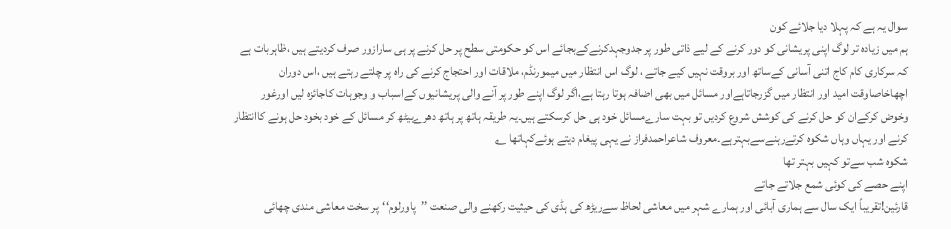سوال یہ ہے کہ پہلا دیا جلائے کون
ہم میں زیادہ تر لوگ اپنی پریشانی کو دور کرنے کے لیے ذاتی طور پر جدوجہدکرنےکےبجائے اس کو حکومتی سطح پر حل کرنے پر ہی سارازور صرف کردیتے ہیں ،ظاہربات ہے کہ سرکاری کام کاج اتنی آسانی کےساتھ اور بروقت نہیں کیے جاتے ، لوگ اس انتظار میں میمورنڈم، ملاقات اور احتجاج کرنے کی راہ پر چلتے رہتے ہیں ،اس دوران اچھاخاصاوقت امید اور انتظار میں گزرجاتاہےاور مسائل میں بھی اضافہ ہوتا رہتا ہے،اگر لوگ اپنے طور پر آنے والی پریشانیوں کےاسباب و وجوہات کاجائزہ لیں اورغور وخوض کرکےان کو حل کرنے کی کوشش شروع کردیں تو بہت سارےمسائل خود ہی حل کرسکتے ہیں۔یہ طریقہ ہاتھ پر ہاتھ دھرےبیٹھ کر مسائل کے خود بخود حل ہونے کاانتظار کرنے اور یہاں وہاں شکوہ کرتےرہنےسےبہترہے۔معروف شاعراحمدفراز نے یہی پیغام دیتے ہوئےکہاتھا ؎
شکوہ شب سےتو کہیں بہتر تھا
اپنے حصے کی کوئی شمع جلاتے جاتے
قارئین!تقریباً ایک سال سے ہماری آبائی اور ہمارے شہر میں معاشی لحاظ سےریڑھ کی ہڈی کی حیثیت رکھنے والی صنعت ’’پاورلوم‘‘پر سخت معاشی مندی چھائی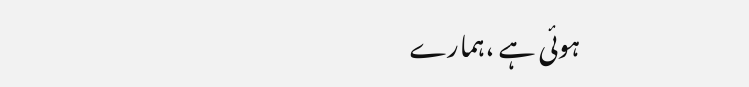ہوئی ہے ،ہمارے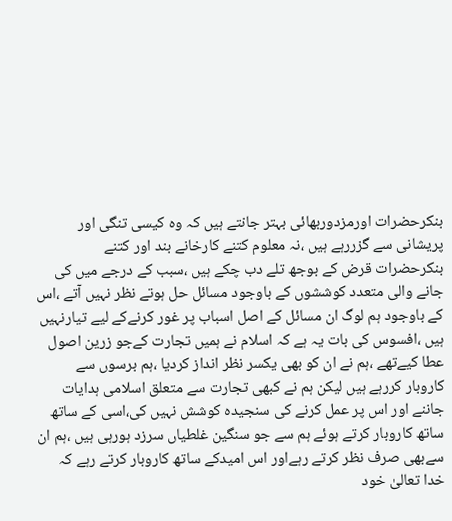بنکرحضرات اورمزدوربھائی بہتر جانتے ہیں کہ وہ کیسی تنگی اور پریشانی سے گزررہے ہیں ،نہ معلوم کتنے کارخانے بند اور کتنے بنکرحضرات قرض کے بوجھ تلے دب چکے ہیں ،سبب کے درجے میں کی جانے والی متعدد کوششوں کے باوجود مسائل حل ہوتے نظر نہیں آتے ،اس کے باوجود ہم لوگ ان مسائل کے اصل اسباب پر غور کرنےکے لیے تیارنہیں ہیں ،افسوس کی بات یہ ہے کہ اسلام نے ہمیں تجارت کےجو زرین اصول عطا کیےتھے ،ہم نے ان کو بھی یکسر نظر انداز کردیا ،ہم برسوں سے کاروبار کررہے ہیں لیکن ہم نے کبھی تجارت سے متعلق اسلامی ہدایات جاننے اور اس پر عمل کرنے کی سنجیدہ کوشش نہیں کی،اسی کے ساتھ ساتھ کاروبار کرتے ہوئے ہم سے جو سنگین غلطیاں سرزد ہورہی ہیں ،ہم ان سےبھی صرف نظر کرتے رہےاور اس امیدکے ساتھ کاروبار کرتے رہے کہ خدا تعالیٰ خود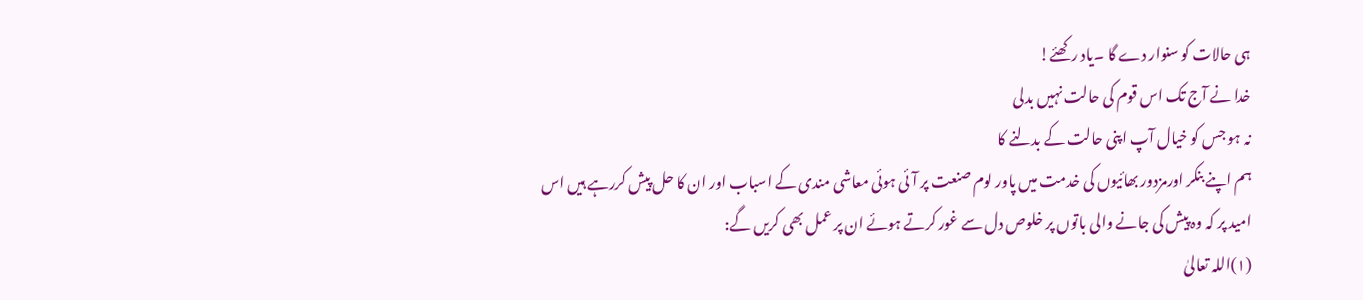ہی حالات کو سنوار دے گا ۔یاد رکھئے!
خدا نے آج تک اس قوم کی حالت نہیں بدلی
نہ ہو جس کو خیال آپ اپنی حالت کے بدلنے کا
ہم اپنے بنکر اورمزدور بھائیوں کی خدمت میں پاور لوم صنعت پر آئی ہوئی معاشی مندی کے اسباب اور ان کا حل پیش کررہے ہیں اس امید پر کہ وہ پیش کی جانے والی باتوں پر خلوص دل سے غور کرتے ہوئے ان پر عمل بھی کریں گے:
(۱)اللہ تعالیٰ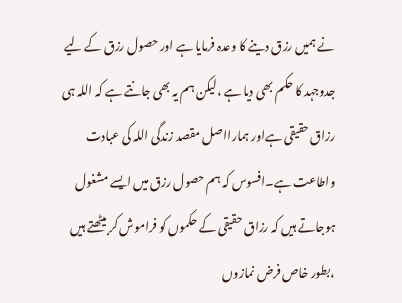نے ہمیں رزق دینے کا وعدہ فرمایا ہے اور حصول رزق کے لیے جدوجہد کا حکم بھی دیا ہے ،لیکن ہم یہ بھی جانتے ہے کہ اللہ ہی رزاق حقیقی ہےاور ہمارااصل مقصد زندگی اللہ کی عبادت واطاعت ہے۔افسوس کہ ہم حصول رزق میں ایسے مشغول ہوجاتے ہیں کہ رزاق حقیقی کے حکموں کو فراموش کر بیٹھتے ہیں ،بطور خاص فرض نمازوں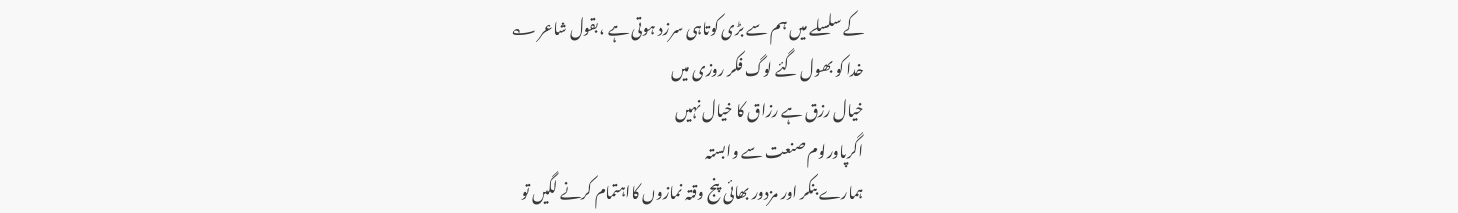کے سلسلے میں ہم سے بڑی کوتاہی سرزد ہوتی ہے ،بقول شاعر ؎
خدا کو بھول گئے لوگ فکر روزی میں
خیال رزق ہے رزاق کا خیال نہیں
اگرپاورلوم صنعت سے وابستہ
ہمارے بنکر اور مزدور بھائی پنج وقتہ نمازوں کااہتمام کرنے لگیں تو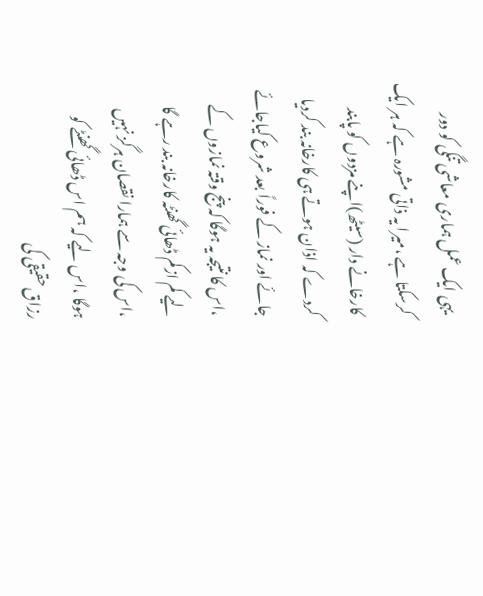یہی ایک عمل ہماری معاشی تنگی کو دور کرسکتا ہے ،میرا یہ ذاتی مشورہ ہے کہ ہر ایک کارخانے دار (سیٹھ)اپنے مزدوں کو پابند کردے کہ اذان ہوتے ہی کارخانہ بند کردیا جائے اور نماز کے فوراً بعد شروع کیاجائے ،اس کا نتیجہ یہ ہوگا کہ پنج وقتہ نمازوں کے لیے کم ازکم ڈھائی گھنٹہ کارخانہ بند رہے گا ،اس کی وجہ سے ہمارا نقصان ہرگز نہیں ہوگا ،اس لیے کہ ہم اس ڈھائی گھنٹے کو رزاق حقیقی کی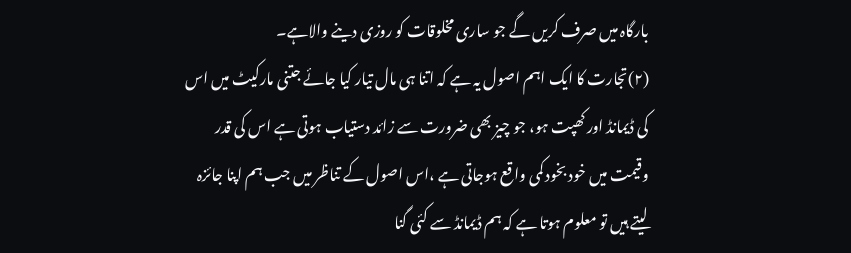بارگاہ میں صرف کریں گے جو ساری مخلوقات کو روزی دینے والاہے۔
(۲)تجارت کا ایک اہم اصول یہ ہے کہ اتنا ہی مال تیار کیا جائے جتنی مارکیٹ میں اس کی ڈیمانڈ اور کھپت ہو، جو چیز بھی ضرورت سے زائد دستیاب ہوتی ہے اس کی قدر وقیمت میں خود بخود کمی واقع ہوجاتی ہے ،اس اصول کے تناظر میں جب ہم اپنا جائزہ لیتے ہیں تو معلوم ہوتا ہے کہ ہم ڈیمانڈ سے کئی گنا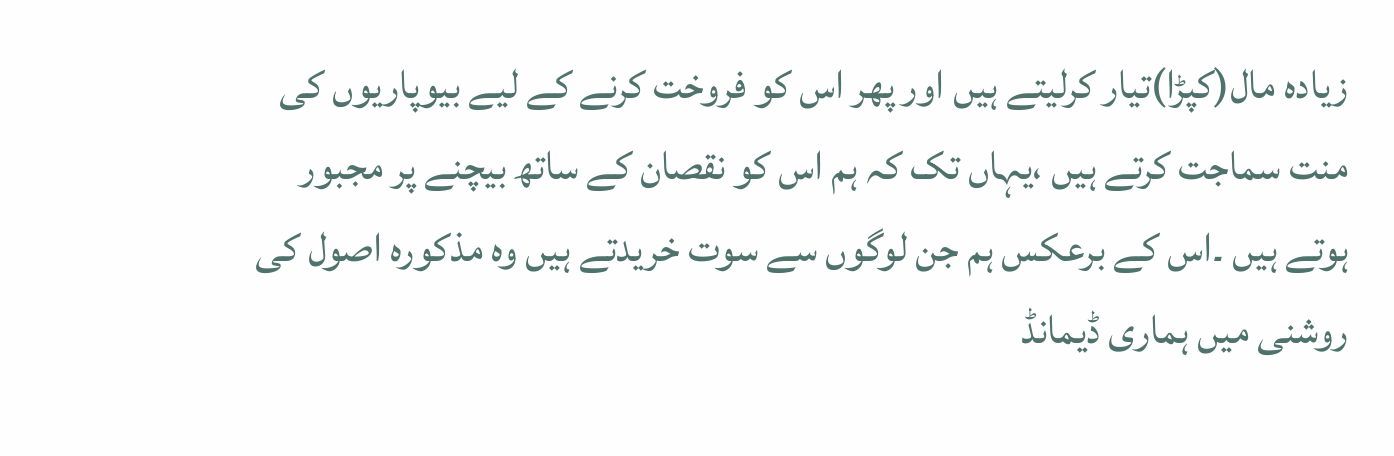زیادہ مال(کپڑا)تیار کرلیتے ہیں اور پھر اس کو فروخت کرنے کے لیے بیوپاریوں کی منت سماجت کرتے ہیں ،یہاں تک کہ ہم اس کو نقصان کے ساتھ بیچنے پر مجبور ہوتے ہیں ۔اس کے برعکس ہم جن لوگوں سے سوت خریدتے ہیں وہ مذکورہ اصول کی روشنی میں ہماری ڈیمانڈ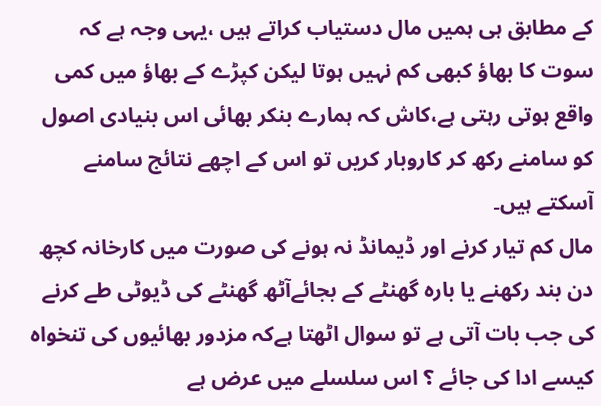کے مطابق ہی ہمیں مال دستیاب کراتے ہیں ،یہی وجہ ہے کہ سوت کا بھاؤ کبھی کم نہیں ہوتا لیکن کپڑے کے بھاؤ میں کمی واقع ہوتی رہتی ہے،کاش کہ ہمارے بنکر بھائی اس بنیادی اصول کو سامنے رکھ کر کاروبار کریں تو اس کے اچھے نتائج سامنے آسکتے ہیں۔
مال کم تیار کرنے اور ڈیمانڈ نہ ہونے کی صورت میں کارخانہ کچھ دن بند رکھنے یا بارہ گھنٹے کے بجائےآٹھ گھنٹے کی ڈیوٹی طے کرنے کی جب بات آتی ہے تو سوال اٹھتا ہےکہ مزدور بھائیوں کی تنخواہ کیسے ادا کی جائے ؟ اس سلسلے میں عرض ہے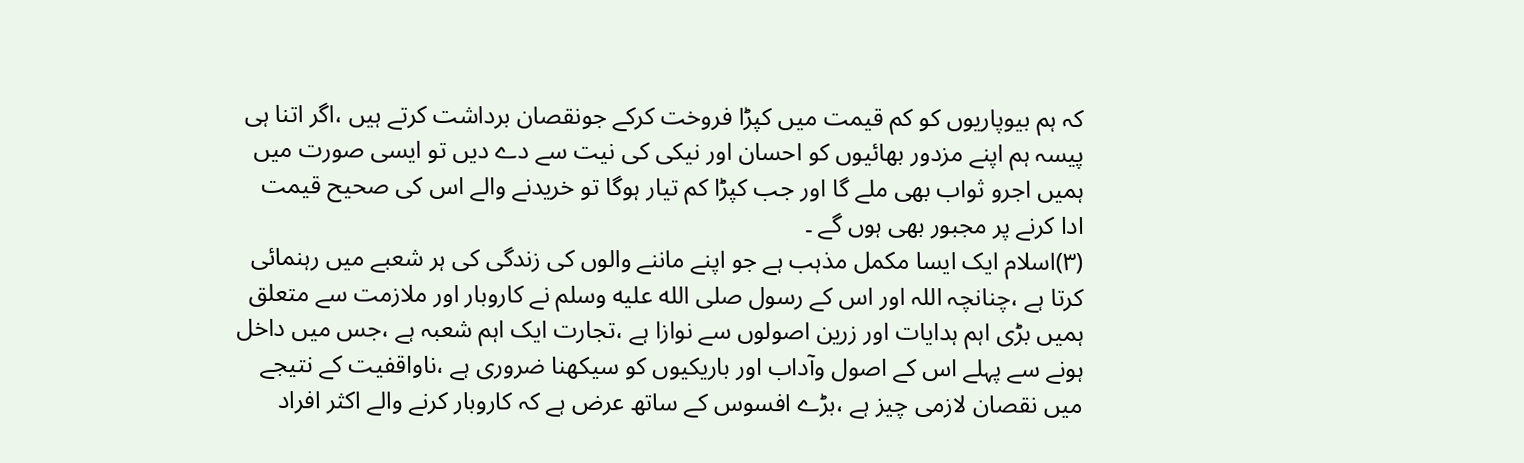کہ ہم بیوپاریوں کو کم قیمت میں کپڑا فروخت کرکے جونقصان برداشت کرتے ہیں ،اگر اتنا ہی پیسہ ہم اپنے مزدور بھائیوں کو احسان اور نیکی کی نیت سے دے دیں تو ایسی صورت میں ہمیں اجرو ثواب بھی ملے گا اور جب کپڑا کم تیار ہوگا تو خریدنے والے اس کی صحیح قیمت ادا کرنے پر مجبور بھی ہوں گے ۔
(۳)اسلام ایک ایسا مکمل مذہب ہے جو اپنے ماننے والوں کی زندگی کی ہر شعبے میں رہنمائی کرتا ہے ،چنانچہ اللہ اور اس کے رسول صلى الله عليه وسلم نے کاروبار اور ملازمت سے متعلق ہمیں بڑی اہم ہدایات اور زرین اصولوں سے نوازا ہے ،تجارت ایک اہم شعبہ ہے ،جس میں داخل ہونے سے پہلے اس کے اصول وآداب اور باریکیوں کو سیکھنا ضروری ہے ،ناواقفیت کے نتیجے میں نقصان لازمی چیز ہے ،بڑے افسوس کے ساتھ عرض ہے کہ کاروبار کرنے والے اکثر افراد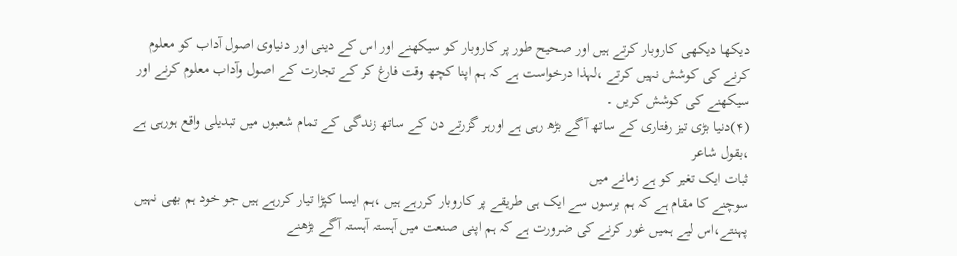دیکھا دیکھی کاروبار کرتے ہیں اور صحیح طور پر کاروبار کو سیکھنے اور اس کے دینی اور دنیاوی اصول آداب کو معلوم کرنے کی کوشش نہیں کرتے ،لہذا درخواست ہے کہ ہم اپنا کچھ وقت فارغ کر کے تجارت کے اصول وآداب معلوم کرنے اور سیکھنے کی کوشش کریں ۔
(۴)دنیا بڑی تیز رفتاری کے ساتھ آگے بڑھ رہی ہے اورہر گزرتے دن کے ساتھ زندگی کے تمام شعبوں میں تبدیلی واقع ہورہی ہے ،بقول شاعر
ثبات ایک تغیر کو ہے زمانے میں
سوچنے کا مقام ہے کہ ہم برسوں سے ایک ہی طریقے پر کاروبار کررہے ہیں ،ہم ایسا کپڑا تیار کررہے ہیں جو خود ہم بھی نہیں پہنتے،اس لیے ہمیں غور کرنے کی ضرورت ہے کہ ہم اپنی صنعت میں آہستہ آہستہ آگے بڑھنے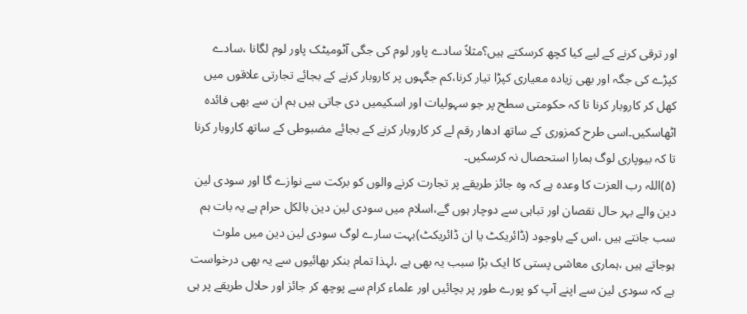اور ترقی کرنے کے لیے کیا کچھ کرسکتے ہیں؟مثلاً سادے پاور لوم کی جگی آٹومیٹک پاور لوم لگانا ،سادے کپڑے کی جگہ اور بھی زیادہ معیاری کپڑا تیار کرنا،کم جگہوں پر کاروبار کرنے کے بجائے تجارتی علاقوں میں کھل کر کاروبار کرنا تا کہ حکومتی سطح پر جو سہولیات اور اسکیمیں دی جاتی ہیں ہم ان سے بھی فائدہ اٹھاسکیں۔اسی طرح کمزوری کے ساتھ ادھار رقم لے کر کاروبار کرنے کے بجائے مضبوطی کے ساتھ کاروبار کرنا تا کہ بیوپاری لوگ ہمارا استحصال نہ کرسکیں۔
(۵)اللہ رب العزت کا وعدہ ہے کہ وہ جائز طریقے پر تجارت کرنے والوں کو برکت سے نوازے گا اور سودی لین دین والے بہر حال نقصان اور تباہی سے دوچار ہوں گے،اسلام میں سودی لین دین بالکل حرام ہے یہ بات ہم سب جانتے ہیں ،اس کے باوجود (ڈائریکٹ یا ان ڈائریکٹ)بہت سارے لوگ سودی لین دین میں ملوث ہوجاتے ہیں ،ہماری معاشی پستی کا ایک بڑا سبب یہ بھی ہے ،لہذا تمام بنکر بھائیوں سے یہ بھی درخواست ہے کہ سودی لین سے اپنے آپ کو پورے طور پر بچائیں اور علماء کرام سے پوچھ کر جائز اور حلال طریقے پر ہی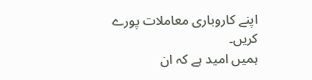اپنے کاروباری معاملات پورے کریں۔
ہمیں امید ہے کہ ان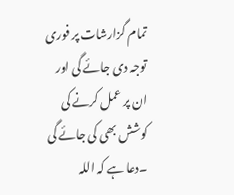تمام گزارشات پر فوری توجہ دی جائے گی اور ان پر عمل کرنے کی کوشش بھی کی جائے گی ۔دعا ہے کہ اللہ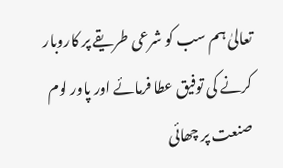تعالیٰ ہم سب کو شرعی طریقے پر کاروبار کرنے کی توفیق عطا فرمائے اور پاور لوم صنعت پر چھائی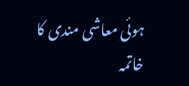ہوئی معاشی مندی کا خاتمہ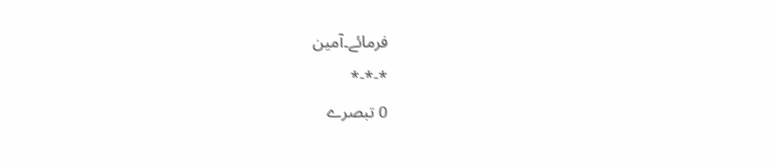فرمائے۔آمین
*-*-*
0 تبصرے